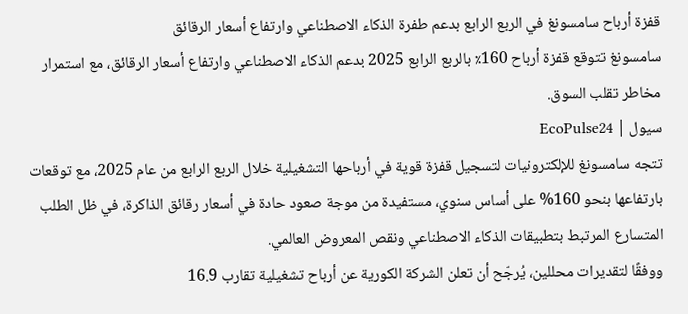قفزة أرباح سامسونغ في الربع الرابع بدعم طفرة الذكاء الاصطناعي وارتفاع أسعار الرقائق
سامسونغ تتوقع قفزة أرباح 160٪ بالربع الرابع 2025 بدعم الذكاء الاصطناعي وارتفاع أسعار الرقائق، مع استمرار مخاطر تقلب السوق.
سيول | EcoPulse24
تتجه سامسونغ للإلكترونيات لتسجيل قفزة قوية في أرباحها التشغيلية خلال الربع الرابع من عام 2025، مع توقعات بارتفاعها بنحو 160% على أساس سنوي، مستفيدة من موجة صعود حادة في أسعار رقائق الذاكرة، في ظل الطلب المتسارع المرتبط بتطبيقات الذكاء الاصطناعي ونقص المعروض العالمي.
ووفقًا لتقديرات محللين، يُرجّح أن تعلن الشركة الكورية عن أرباح تشغيلية تقارب 16.9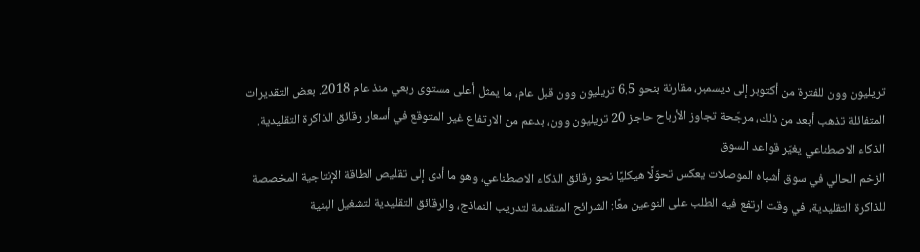تريليون وون للفترة من أكتوبر إلى ديسمبر، مقارنة بنحو 6.5 تريليون وون قبل عام، ما يمثل أعلى مستوى ربعي منذ عام 2018. بعض التقديرات المتفائلة تذهب أبعد من ذلك، مرجّحة تجاوز الأرباح حاجز 20 تريليون وون، بدعم من الارتفاع غير المتوقع في أسعار رقائق الذاكرة التقليدية.
الذكاء الاصطناعي يغيّر قواعد السوق
الزخم الحالي في سوق أشباه الموصلات يعكس تحوّلًا هيكليًا نحو رقائق الذكاء الاصطناعي، وهو ما أدى إلى تقليص الطاقة الإنتاجية المخصصة للذاكرة التقليدية، في وقت ارتفع فيه الطلب على النوعين معًا: الشرائح المتقدمة لتدريب النماذج، والرقائق التقليدية لتشغيل البنية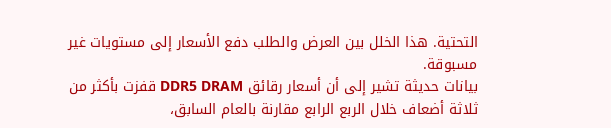التحتية. هذا الخلل بين العرض والطلب دفع الأسعار إلى مستويات غير مسبوقة.
بيانات حديثة تشير إلى أن أسعار رقائق DDR5 DRAM قفزت بأكثر من ثلاثة أضعاف خلال الربع الرابع مقارنة بالعام السابق،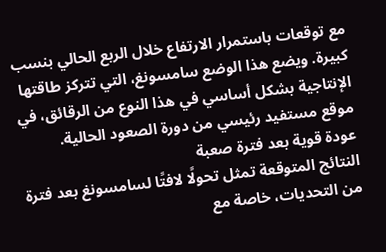مع توقعات باستمرار الارتفاع خلال الربع الحالي بنسب كبيرة. ويضع هذا الوضع سامسونغ، التي تتركز طاقتها الإنتاجية بشكل أساسي في هذا النوع من الرقائق، في موقع مستفيد رئيسي من دورة الصعود الحالية.
عودة قوية بعد فترة صعبة
النتائج المتوقعة تمثل تحولًا لافتًا لسامسونغ بعد فترة من التحديات، خاصة مع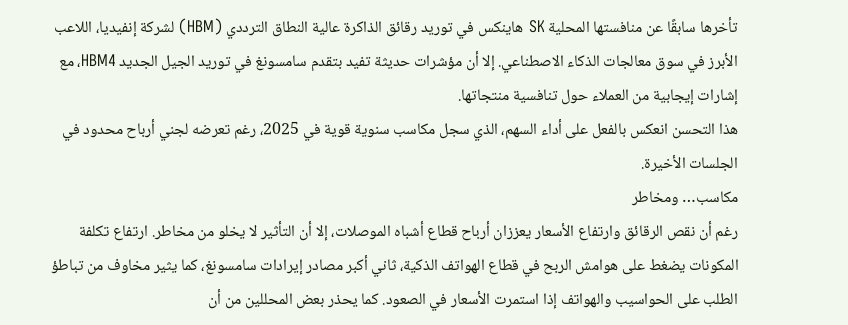تأخرها سابقًا عن منافستها المحلية SK هاينكس في توريد رقائق الذاكرة عالية النطاق الترددي (HBM) لشركة إنفيديا، اللاعب الأبرز في سوق معالجات الذكاء الاصطناعي. إلا أن مؤشرات حديثة تفيد بتقدم سامسونغ في توريد الجيل الجديد HBM4، مع إشارات إيجابية من العملاء حول تنافسية منتجاتها.
هذا التحسن انعكس بالفعل على أداء السهم، الذي سجل مكاسب سنوية قوية في 2025، رغم تعرضه لجني أرباح محدود في الجلسات الأخيرة.
مكاسب… ومخاطر
رغم أن نقص الرقائق وارتفاع الأسعار يعززان أرباح قطاع أشباه الموصلات، إلا أن التأثير لا يخلو من مخاطر. ارتفاع تكلفة المكونات يضغط على هوامش الربح في قطاع الهواتف الذكية، ثاني أكبر مصادر إيرادات سامسونغ، كما يثير مخاوف من تباطؤ الطلب على الحواسيب والهواتف إذا استمرت الأسعار في الصعود. كما يحذر بعض المحللين من أن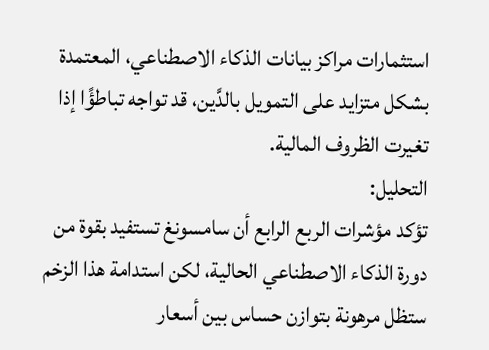استثمارات مراكز بيانات الذكاء الاصطناعي، المعتمدة بشكل متزايد على التمويل بالدَّين، قد تواجه تباطؤًا إذا تغيرت الظروف المالية.
التحليل:
تؤكد مؤشرات الربع الرابع أن سامسونغ تستفيد بقوة من دورة الذكاء الاصطناعي الحالية، لكن استدامة هذا الزخم ستظل مرهونة بتوازن حساس بين أسعار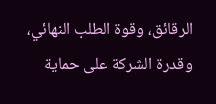الرقائق، وقوة الطلب النهائي، وقدرة الشركة على حماية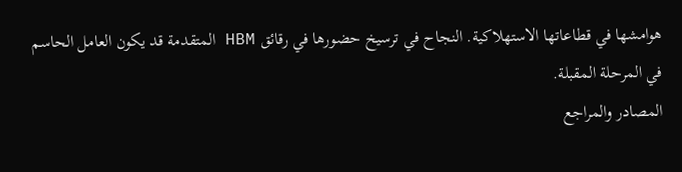هوامشها في قطاعاتها الاستهلاكية. النجاح في ترسيخ حضورها في رقائق HBM المتقدمة قد يكون العامل الحاسم في المرحلة المقبلة.
المصادر والمراجع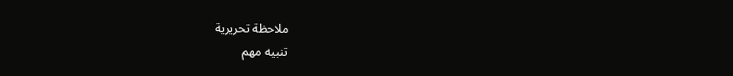ملاحظة تحريرية
تنبيه مهم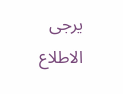يرجى الاطلاع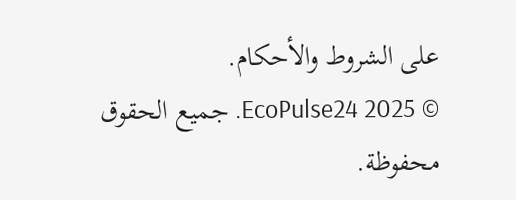على الشروط والأحكام.
© 2025 EcoPulse24. جميع الحقوق محفوظة.